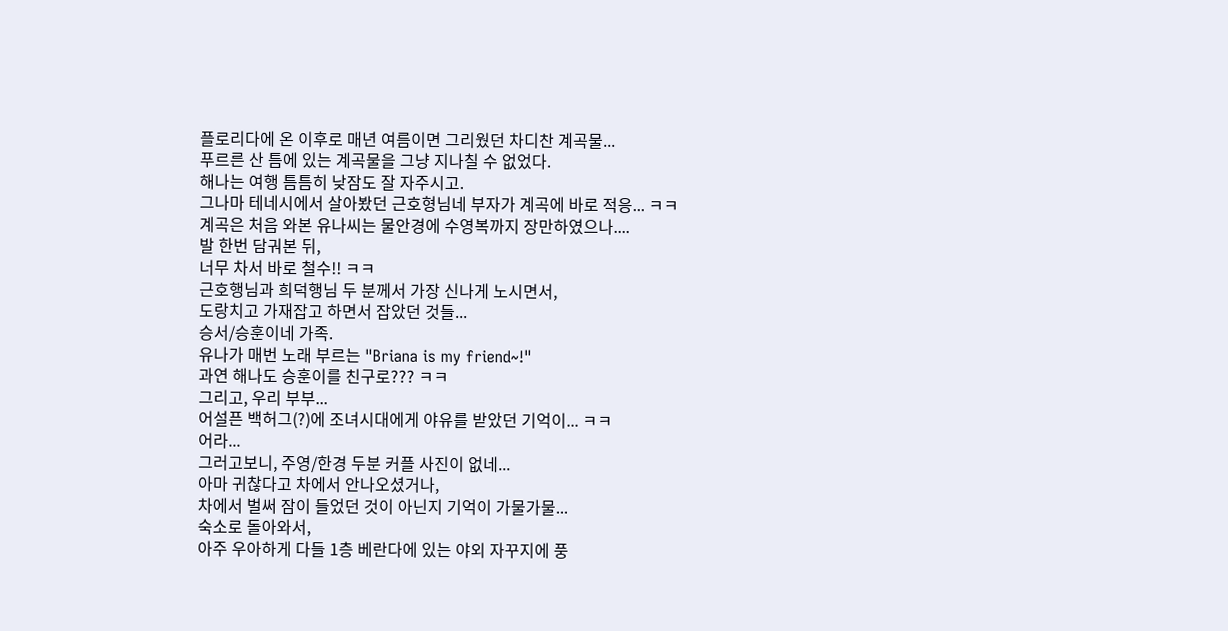플로리다에 온 이후로 매년 여름이면 그리웠던 차디찬 계곡물...
푸르른 산 틈에 있는 계곡물을 그냥 지나칠 수 없었다.
해나는 여행 틈틈히 낮잠도 잘 자주시고.
그나마 테네시에서 살아봤던 근호형님네 부자가 계곡에 바로 적응... ㅋㅋ
계곡은 처음 와본 유나씨는 물안경에 수영복까지 장만하였으나....
발 한번 담궈본 뒤,
너무 차서 바로 철수!! ㅋㅋ
근호행님과 희덕행님 두 분께서 가장 신나게 노시면서,
도랑치고 가재잡고 하면서 잡았던 것들...
승서/승훈이네 가족.
유나가 매번 노래 부르는 "Briana is my friend~!"
과연 해나도 승훈이를 친구로??? ㅋㅋ
그리고, 우리 부부...
어설픈 백허그(?)에 조녀시대에게 야유를 받았던 기억이... ㅋㅋ
어라...
그러고보니, 주영/한경 두분 커플 사진이 없네...
아마 귀찮다고 차에서 안나오셨거나,
차에서 벌써 잠이 들었던 것이 아닌지 기억이 가물가물...
숙소로 돌아와서,
아주 우아하게 다들 1층 베란다에 있는 야외 자꾸지에 풍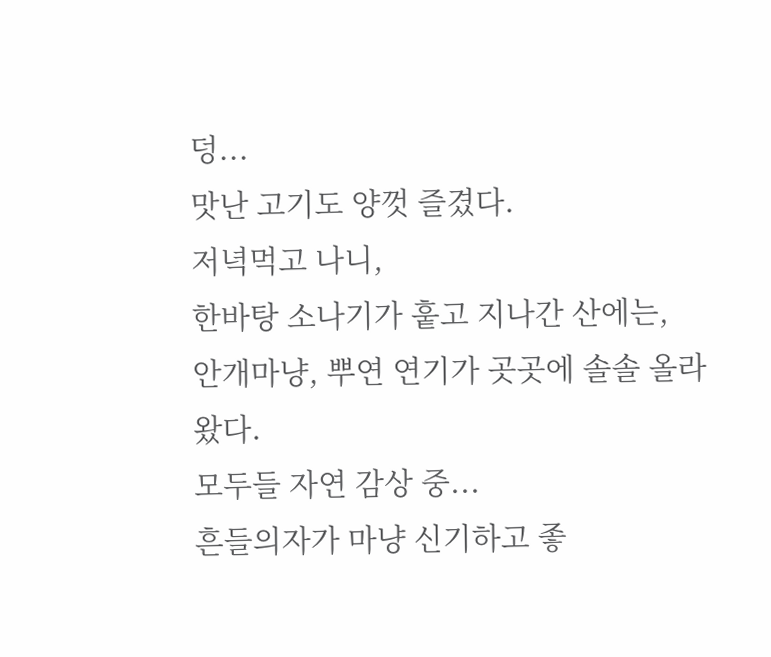덩...
맛난 고기도 양껏 즐겼다.
저녁먹고 나니,
한바탕 소나기가 훝고 지나간 산에는,
안개마냥, 뿌연 연기가 곳곳에 솔솔 올라왔다.
모두들 자연 감상 중...
흔들의자가 마냥 신기하고 좋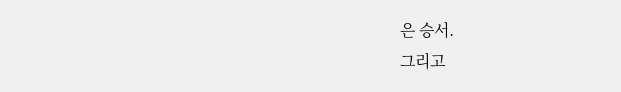은 승서.
그리고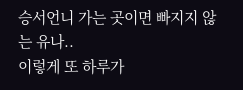승서언니 가는 곳이면 빠지지 않는 유나..
이렇게 또 하루가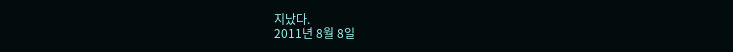지났다.
2011년 8월 8일